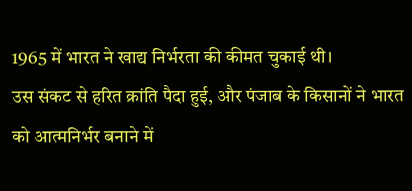1965 में भारत ने खाद्य निर्भरता की कीमत चुकाई थी।
उस संकट से हरित क्रांति पैदा हुई, और पंजाब के किसानों ने भारत को आत्मनिर्भर बनाने में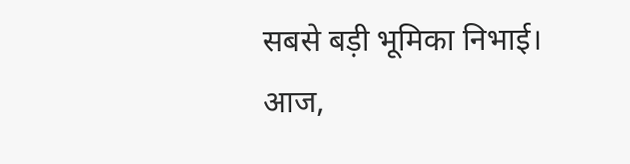सबसे बड़ी भूमिका निभाई।
आज,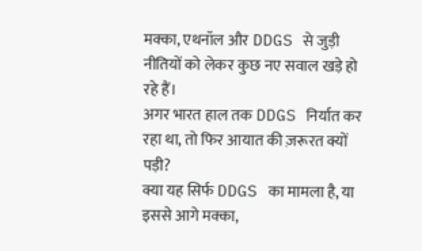मक्का, एथनॉल और DDGS से जुड़ी नीतियों को लेकर कुछ नए सवाल खड़े हो रहे हैं।
अगर भारत हाल तक DDGS निर्यात कर रहा था, तो फिर आयात की ज़रूरत क्यों पड़ी?
क्या यह सिर्फ DDGS का मामला है, या इससे आगे मक्का,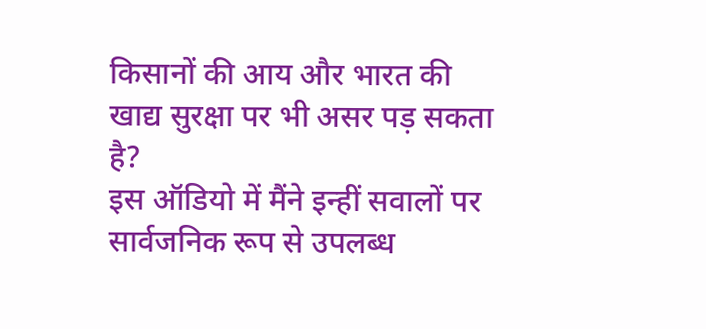किसानों की आय और भारत की खाद्य सुरक्षा पर भी असर पड़ सकता है?
इस ऑडियो में मैंने इन्हीं सवालों पर सार्वजनिक रूप से उपलब्ध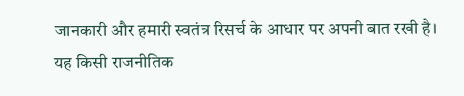जानकारी और हमारी स्वतंत्र रिसर्च के आधार पर अपनी बात रखी है।
यह किसी राजनीतिक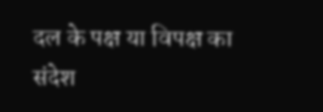दल के पक्ष या विपक्ष का संदेश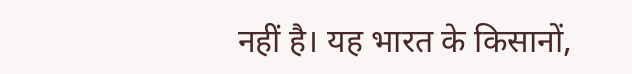नहीं है। यह भारत के किसानों,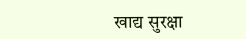खाद्य सुरक्षा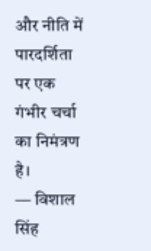और नीति में पारदर्शिता पर एक गंभीर चर्चा का निमंत्रण है।
— विशाल सिंह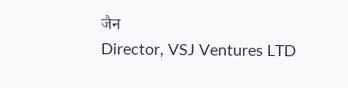जैन
Director, VSJ Ventures LTD